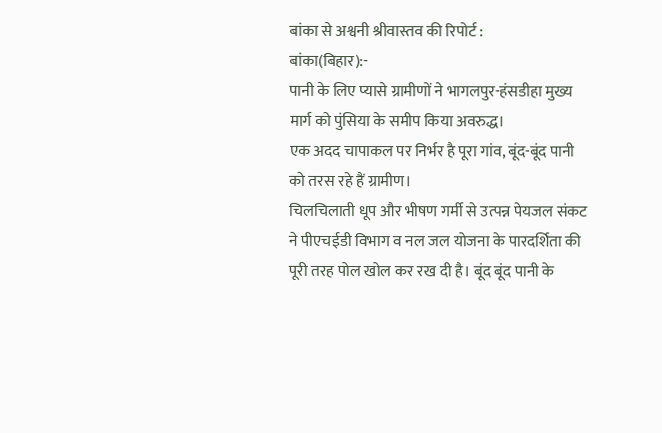बांका से अश्वनी श्रीवास्तव की रिपोर्ट :
बांका(बिहार):-
पानी के लिए प्यासे ग्रामीणों ने भागलपुर-हंसडीहा मुख्य मार्ग को पुंसिया के समीप किया अवरुद्ध।
एक अदद चापाकल पर निर्भर है पूरा गांव, बूंद-बूंद पानी को तरस रहे हैं ग्रामीण।
चिलचिलाती धूप और भीषण गर्मी से उत्पन्न पेयजल संकट ने पीएचईडी विभाग व नल जल योजना के पारदर्शिता की पूरी तरह पोल खोल कर रख दी है। बूंद बूंद पानी के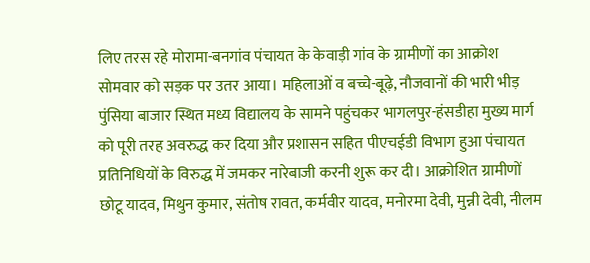लिए तरस रहे मोरामा-बनगांव पंचायत के केवाड़ी गांव के ग्रामीणों का आक्रोश सोमवार को सड़क पर उतर आया। महिलाओं व बच्चे-बूढ़े, नौजवानों की भारी भीड़ पुंसिया बाजार स्थित मध्य विद्यालय के सामने पहुंचकर भागलपुर-हंसडीहा मुख्य मार्ग को पूरी तरह अवरुद्ध कर दिया और प्रशासन सहित पीएचईडी विभाग हुआ पंचायत प्रतिनिधियों के विरुद्ध में जमकर नारेबाजी करनी शुरू कर दी। आक्रोशित ग्रामीणों छोटू यादव, मिथुन कुमार, संतोष रावत, कर्मवीर यादव, मनोरमा देवी, मुन्नी देवी, नीलम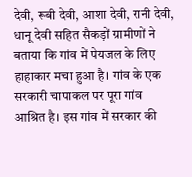देवी, रूबी देवी, आशा देवी, रानी देवी, धानू देवी सहित सैकड़ों ग्रामीणों ने बताया कि गांव में पेयजल के लिए हाहाकार मचा हुआ है। गांव के एक सरकारी चापाकल पर पूरा गांव आश्रित है। इस गांव में सरकार की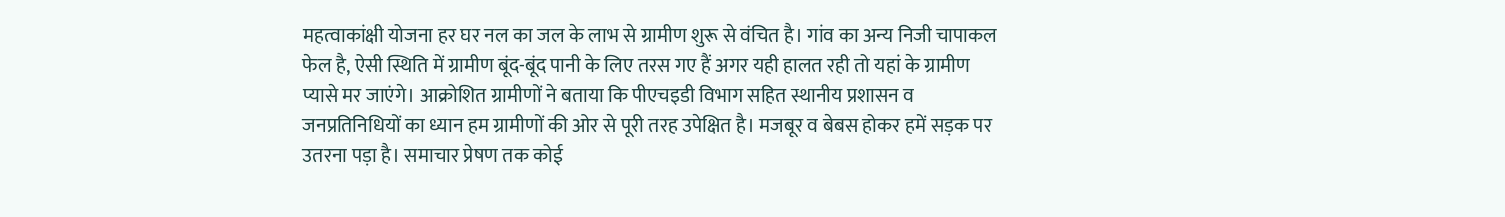महत्वाकांक्षी योजना हर घर नल का जल के लाभ से ग्रामीण शुरू से वंचित है। गांव का अन्य निजी चापाकल फेल है, ऐसी स्थिति में ग्रामीण बूंद-बूंद पानी के लिए तरस गए हैं अगर यही हालत रही तो यहां के ग्रामीण प्यासे मर जाएंगे। आक्रोशित ग्रामीणों ने बताया कि पीएचइडी विभाग सहित स्थानीय प्रशासन व जनप्रतिनिधियों का ध्यान हम ग्रामीणों की ओर से पूरी तरह उपेक्षित है। मजबूर व बेबस होकर हमें सड़क पर उतरना पड़ा है। समाचार प्रेषण तक कोई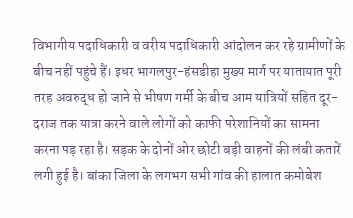विभागीय पदाधिकारी व वरीय पदाधिकारी आंदोलन कर रहे ग्रामीणों के बीच नहीं पहुंचे हैं। इधर भागलपुर-हंसडीहा मुख्य मार्ग पर यातायात पूरी तरह अवरुद्ध हो जाने से भीषण गर्मी के बीच आम यात्रियों सहित दूर-दराज तक यात्रा करने वाले लोगों को काफी परेशानियों का सामना करना पड़ रहा है। सड़क के दोनों ओर छोटी बड़ी वाहनों की लंबी कतारें लगी हुई है। बांका जिला के लगभग सभी गांव की हालात कमोबेश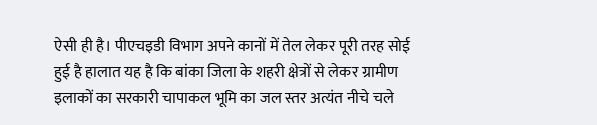ऐसी ही है। पीएचइडी विभाग अपने कानों में तेल लेकर पूरी तरह सोई हुई है हालात यह है कि बांका जिला के शहरी क्षेत्रों से लेकर ग्रामीण इलाकों का सरकारी चापाकल भूमि का जल स्तर अत्यंत नीचे चले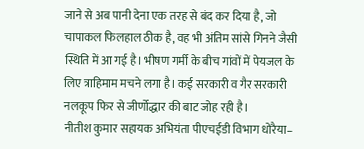जाने से अब पानी देना एक तरह से बंद कर दिया है, जो चापाकल फिलहाल ठीक है, वह भी अंतिम सांसे गिनने जैसी स्थिति में आ गई है। भीषण गर्मी के बीच गांवों में पेयजल के लिए त्राहिमाम मचने लगा है। कई सरकारी व गैर सरकारी नलकूप फिर से जीर्णोद्धार की बाट जोह रही है।
नीतीश कुमार सहायक अभियंता पीएचईडी विभाग धोरैया–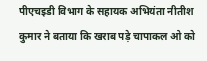पीएचइडी विभाग के सहायक अभियंता नीतीश कुमार ने बताया कि खराब पड़े चापाकल ओ को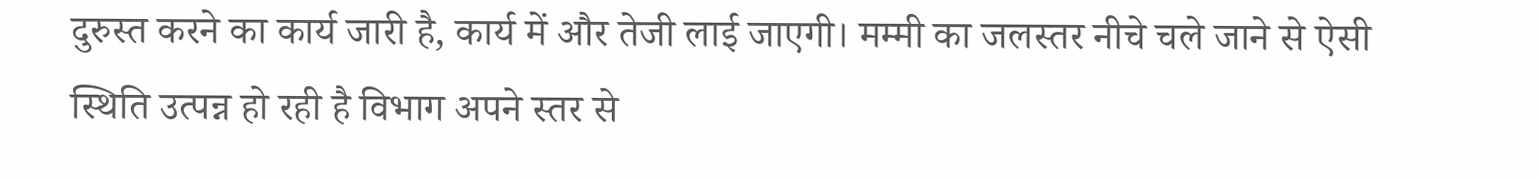दुरुस्त करने का कार्य जारी है, कार्य में और तेजी लाई जाएगी। मम्मी का जलस्तर नीचे चले जाने से ऐसी स्थिति उत्पन्न हो रही है विभाग अपने स्तर से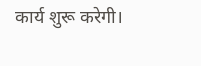कार्य शुरू करेगी।